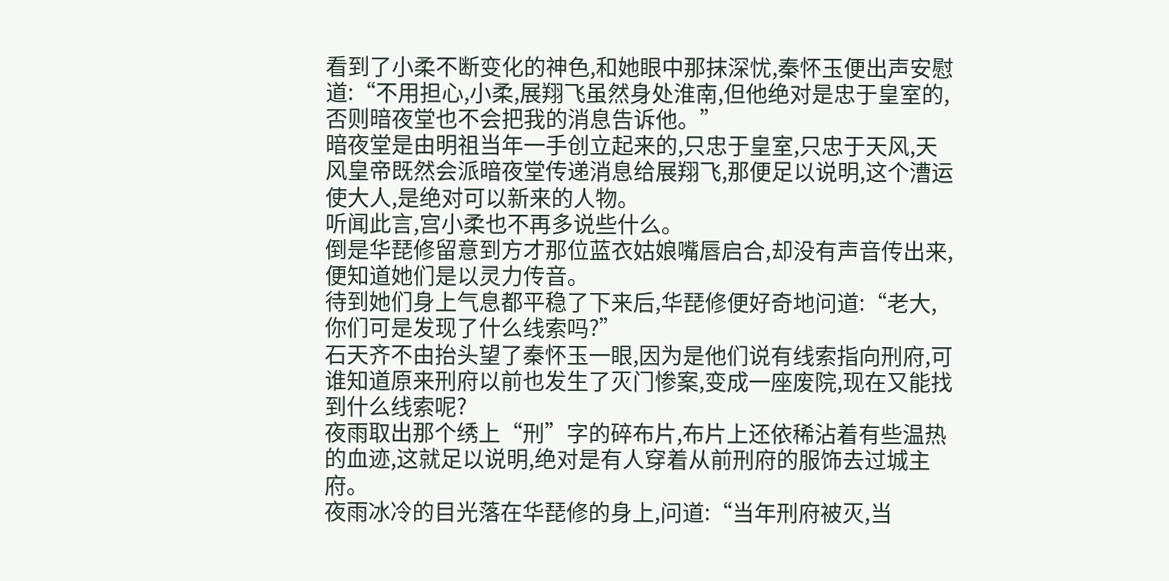看到了小柔不断变化的神色,和她眼中那抹深忧,秦怀玉便出声安慰道:“不用担心,小柔,展翔飞虽然身处淮南,但他绝对是忠于皇室的,否则暗夜堂也不会把我的消息告诉他。”
暗夜堂是由明祖当年一手创立起来的,只忠于皇室,只忠于天风,天风皇帝既然会派暗夜堂传递消息给展翔飞,那便足以说明,这个漕运使大人,是绝对可以新来的人物。
听闻此言,宫小柔也不再多说些什么。
倒是华琵修留意到方才那位蓝衣姑娘嘴唇启合,却没有声音传出来,便知道她们是以灵力传音。
待到她们身上气息都平稳了下来后,华琵修便好奇地问道:“老大,你们可是发现了什么线索吗?”
石天齐不由抬头望了秦怀玉一眼,因为是他们说有线索指向刑府,可谁知道原来刑府以前也发生了灭门惨案,变成一座废院,现在又能找到什么线索呢?
夜雨取出那个绣上“刑”字的碎布片,布片上还依稀沾着有些温热的血迹,这就足以说明,绝对是有人穿着从前刑府的服饰去过城主府。
夜雨冰冷的目光落在华琵修的身上,问道:“当年刑府被灭,当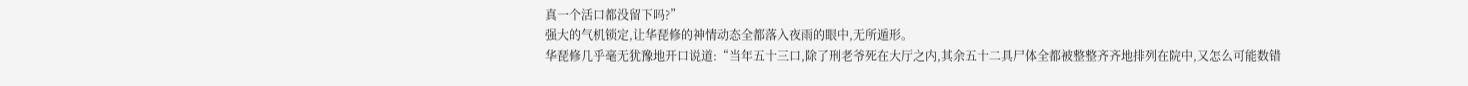真一个活口都没留下吗?”
强大的气机锁定,让华琵修的神情动态全都落入夜雨的眼中,无所遁形。
华琵修几乎毫无犹豫地开口说道:“当年五十三口,除了刑老爷死在大厅之内,其余五十二具尸体全都被整整齐齐地排列在院中,又怎么可能数错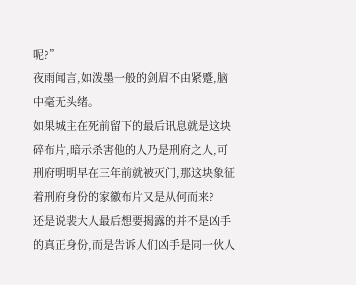呢?”
夜雨闻言,如泼墨一般的剑眉不由紧蹙,脑中毫无头绪。
如果城主在死前留下的最后讯息就是这块碎布片,暗示杀害他的人乃是刑府之人,可刑府明明早在三年前就被灭门,那这块象征着刑府身份的家徽布片又是从何而来?
还是说裴大人最后想要揭露的并不是凶手的真正身份,而是告诉人们凶手是同一伙人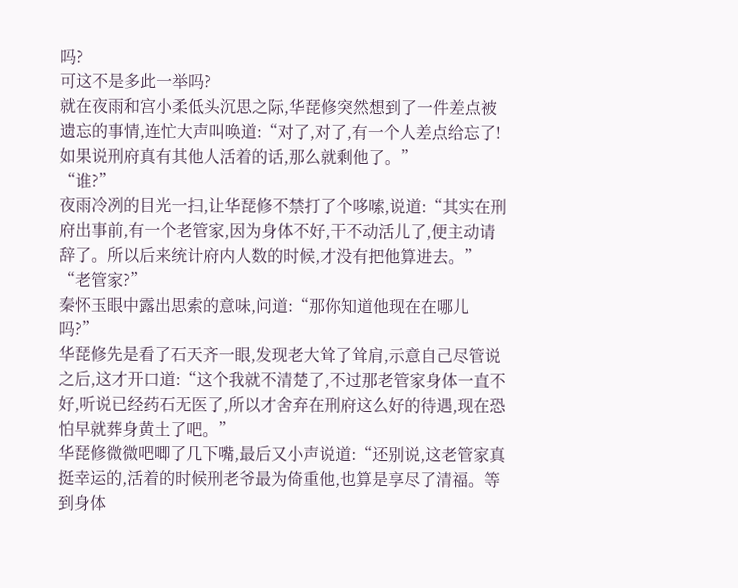吗?
可这不是多此一举吗?
就在夜雨和宫小柔低头沉思之际,华琵修突然想到了一件差点被遗忘的事情,连忙大声叫唤道:“对了,对了,有一个人差点给忘了!如果说刑府真有其他人活着的话,那么就剩他了。”
“谁?”
夜雨冷冽的目光一扫,让华琵修不禁打了个哆嗦,说道:“其实在刑府出事前,有一个老管家,因为身体不好,干不动活儿了,便主动请辞了。所以后来统计府内人数的时候,才没有把他算进去。”
“老管家?”
秦怀玉眼中露出思索的意味,问道:“那你知道他现在在哪儿吗?”
华琵修先是看了石天齐一眼,发现老大耸了耸肩,示意自己尽管说之后,这才开口道:“这个我就不清楚了,不过那老管家身体一直不好,听说已经药石无医了,所以才舍弃在刑府这么好的待遇,现在恐怕早就葬身黄土了吧。”
华琵修微微吧唧了几下嘴,最后又小声说道:“还别说,这老管家真挺幸运的,活着的时候刑老爷最为倚重他,也算是享尽了清福。等到身体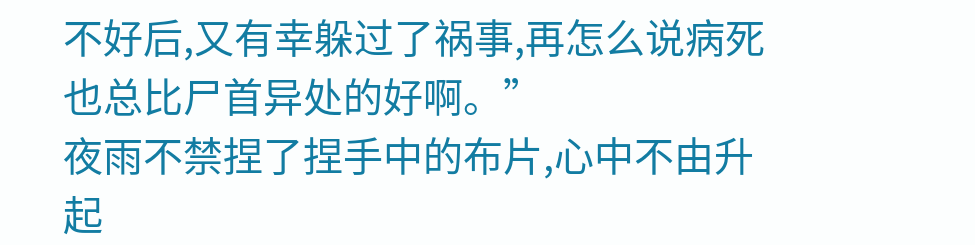不好后,又有幸躲过了祸事,再怎么说病死也总比尸首异处的好啊。”
夜雨不禁捏了捏手中的布片,心中不由升起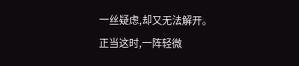一丝疑虑,却又无法解开。
正当这时,一阵轻微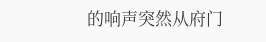的响声突然从府门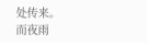处传来。
而夜雨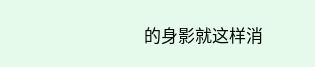的身影就这样消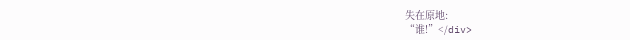失在原地:
“谁!”</div>